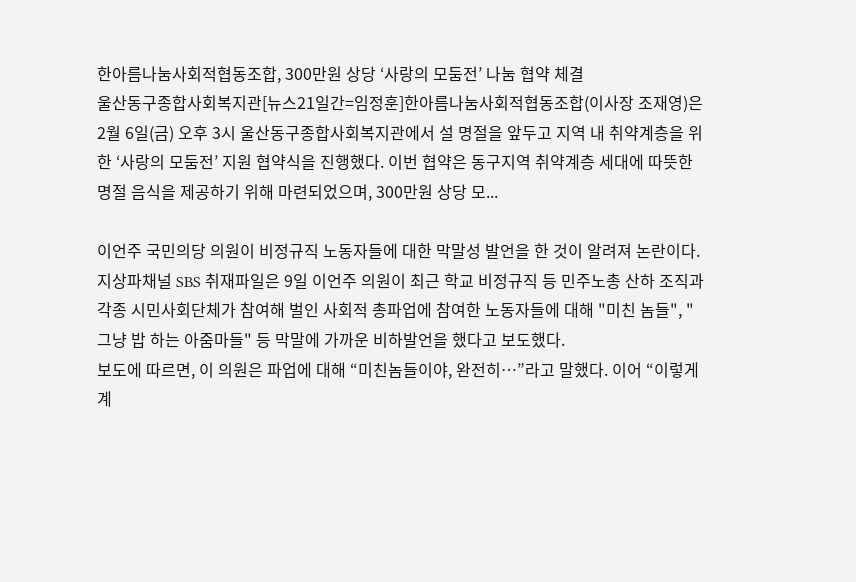한아름나눔사회적협동조합, 300만원 상당 ‘사랑의 모둠전’ 나눔 협약 체결
울산동구종합사회복지관[뉴스21일간=임정훈]한아름나눔사회적협동조합(이사장 조재영)은 2월 6일(금) 오후 3시 울산동구종합사회복지관에서 설 명절을 앞두고 지역 내 취약계층을 위한 ‘사랑의 모둠전’ 지원 협약식을 진행했다. 이번 협약은 동구지역 취약계층 세대에 따뜻한 명절 음식을 제공하기 위해 마련되었으며, 300만원 상당 모...

이언주 국민의당 의원이 비정규직 노동자들에 대한 막말성 발언을 한 것이 알려져 논란이다.
지상파채널 SBS 취재파일은 9일 이언주 의원이 최근 학교 비정규직 등 민주노총 산하 조직과 각종 시민사회단체가 참여해 벌인 사회적 총파업에 참여한 노동자들에 대해 "미친 놈들", "그냥 밥 하는 아줌마들" 등 막말에 가까운 비하발언을 했다고 보도했다.
보도에 따르면, 이 의원은 파업에 대해 “미친놈들이야, 완전히…”라고 말했다. 이어 “이렇게 계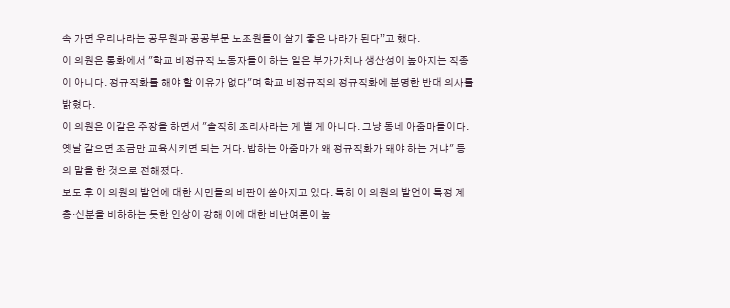속 가면 우리나라는 공무원과 공공부문 노조원들이 살기 좋은 나라가 된다”고 했다.
이 의원은 통화에서 "학교 비정규직 노동자들이 하는 일은 부가가치나 생산성이 높아지는 직종이 아니다. 정규직화를 해야 할 이유가 없다"며 학교 비정규직의 정규직화에 분명한 반대 의사를 밝혔다.
이 의원은 이같은 주장을 하면서 "솔직히 조리사라는 게 별 게 아니다. 그냥 동네 아줌마들이다. 옛날 같으면 조금만 교육시키면 되는 거다. 밥하는 아줌마가 왜 정규직화가 돼야 하는 거냐" 등의 말을 한 것으로 전해졌다.
보도 후 이 의원의 발언에 대한 시민들의 비판이 쏟아지고 있다. 특히 이 의원의 발언이 특정 계층·신분을 비하하는 듯한 인상이 강해 이에 대한 비난여론이 높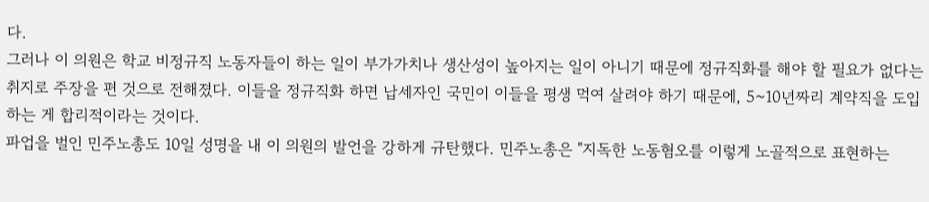다.
그러나 이 의원은 학교 비정규직 노동자들이 하는 일이 부가가치나 생산성이 높아지는 일이 아니기 때문에 정규직화를 해야 할 필요가 없다는 취지로 주장을 편 것으로 전해졌다. 이들을 정규직화 하면 납세자인 국민이 이들을 평생 먹여 살려야 하기 때문에, 5~10년짜리 계약직을 도입하는 게 합리적이라는 것이다.
파업을 벌인 민주노총도 10일 성명을 내 이 의원의 발언을 강하게 규탄했다. 민주노총은 "지독한 노동혐오를 이렇게 노골적으로 표현하는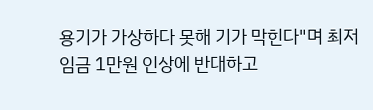용기가 가상하다 못해 기가 막힌다"며 최저임금 1만원 인상에 반대하고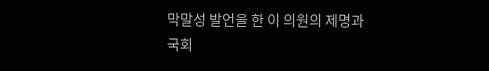막말성 발언을 한 이 의원의 제명과 국회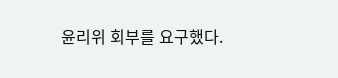윤리위 회부를 요구했다.